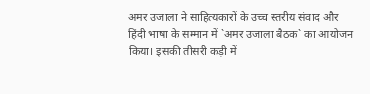अमर उजाला ने साहित्यकारों के उच्च स्तरीय संवाद और हिंदी भाषा के सम्मान में `अमर उजाला बैठक` का आयोजन किया। इसकी तीसरी कड़ी में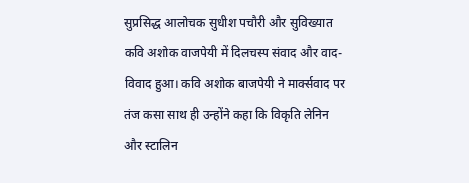सुप्रसिद्ध आलोचक सुधीश पचौरी और सुविख्यात कवि अशोक वाजपेयी में दिलचस्प संवाद और वाद-विवाद हुआ। कवि अशोक बाजपेयी ने मार्क्सवाद पर तंज कसा साथ ही उन्होंने कहा कि विकृति लेनिन और स्टालिन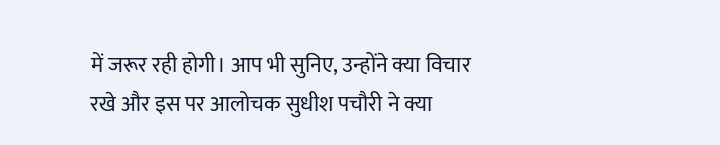में जरूर रही होगी। आप भी सुनिए, उन्होंने क्या विचार रखे और इस पर आलोचक सुधीश पचौरी ने क्या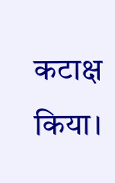कटाक्ष किया।